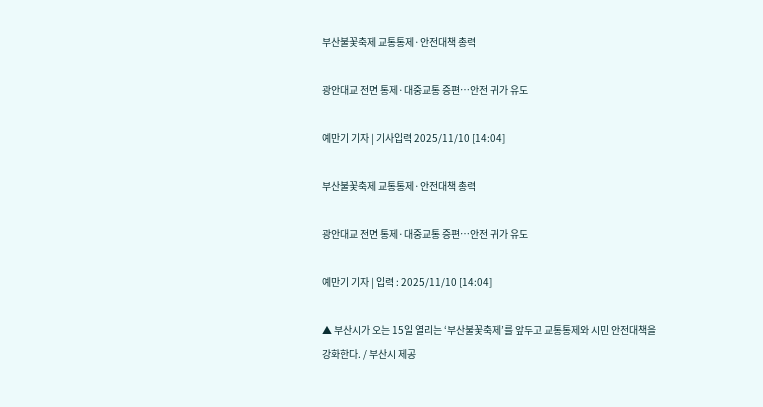부산불꽃축제 교통통제·안전대책 총력

광안대교 전면 통제·대중교통 증편…안전 귀가 유도

예만기 기자 | 기사입력 2025/11/10 [14:04]

부산불꽃축제 교통통제·안전대책 총력

광안대교 전면 통제·대중교통 증편…안전 귀가 유도

예만기 기자 | 입력 : 2025/11/10 [14:04]

▲ 부산시가 오는 15일 열리는 ‘부산불꽃축제’를 앞두고 교통통제와 시민 안전대책을 강화한다. / 부산시 제공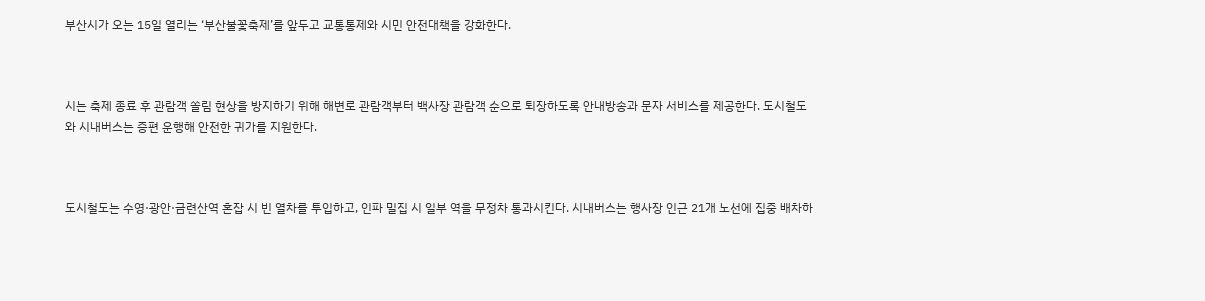부산시가 오는 15일 열리는 ‘부산불꽃축제’를 앞두고 교통통제와 시민 안전대책을 강화한다.



시는 축제 종료 후 관람객 쏠림 현상을 방지하기 위해 해변로 관람객부터 백사장 관람객 순으로 퇴장하도록 안내방송과 문자 서비스를 제공한다. 도시철도와 시내버스는 증편 운행해 안전한 귀가를 지원한다.



도시철도는 수영·광안·금련산역 혼잡 시 빈 열차를 투입하고, 인파 밀집 시 일부 역을 무정차 통과시킨다. 시내버스는 행사장 인근 21개 노선에 집중 배차하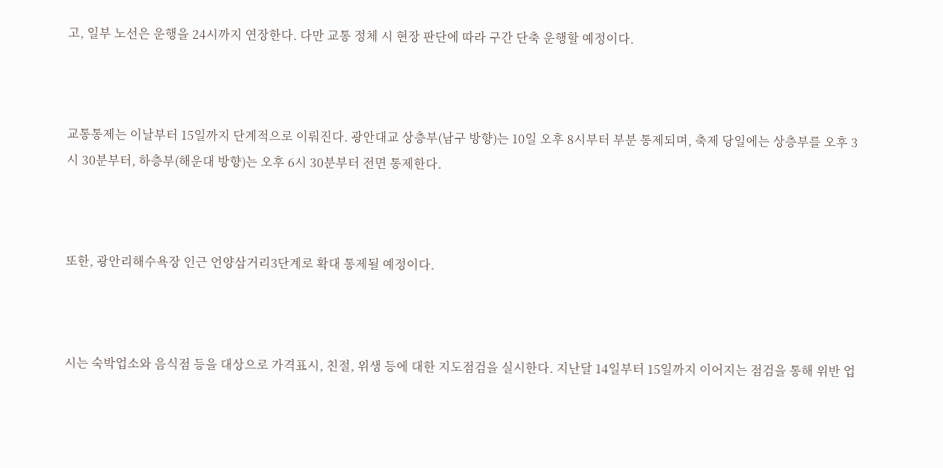고, 일부 노선은 운행을 24시까지 연장한다. 다만 교통 정체 시 현장 판단에 따라 구간 단축 운행할 예정이다.



교통통제는 이날부터 15일까지 단계적으로 이뤄진다. 광안대교 상층부(남구 방향)는 10일 오후 8시부터 부분 통제되며, 축제 당일에는 상층부를 오후 3시 30분부터, 하층부(해운대 방향)는 오후 6시 30분부터 전면 통제한다.



또한, 광안리해수욕장 인근 언양삼거리3단계로 확대 통제될 예정이다.



시는 숙박업소와 음식점 등을 대상으로 가격표시, 친절, 위생 등에 대한 지도점검을 실시한다. 지난달 14일부터 15일까지 이어지는 점검을 통해 위반 업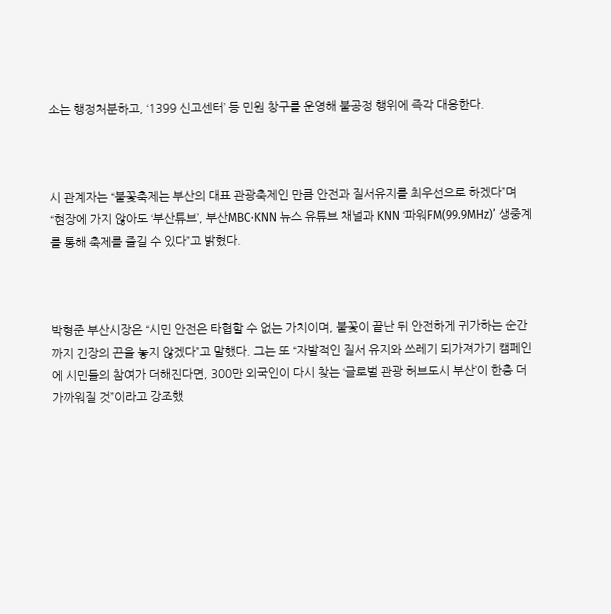소는 행정처분하고, ‘1399 신고센터’ 등 민원 창구를 운영해 불공정 행위에 즉각 대응한다.



시 관계자는 “불꽃축제는 부산의 대표 관광축제인 만큼 안전과 질서유지를 최우선으로 하겠다”며 “현장에 가지 않아도 ‘부산튜브’, 부산MBC·KNN 뉴스 유튜브 채널과 KNN ‘파워FM(99.9MHz)’ 생중계를 통해 축제를 즐길 수 있다”고 밝혔다.



박형준 부산시장은 “시민 안전은 타협할 수 없는 가치이며, 불꽃이 끝난 뒤 안전하게 귀가하는 순간까지 긴장의 끈을 놓지 않겠다”고 말했다. 그는 또 “자발적인 질서 유지와 쓰레기 되가져가기 캠페인에 시민들의 참여가 더해진다면, 300만 외국인이 다시 찾는 ‘글로벌 관광 허브도시 부산’이 한층 더 가까워질 것”이라고 강조했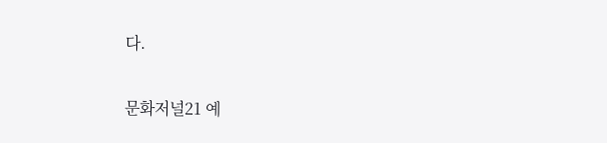다.

문화저널21 예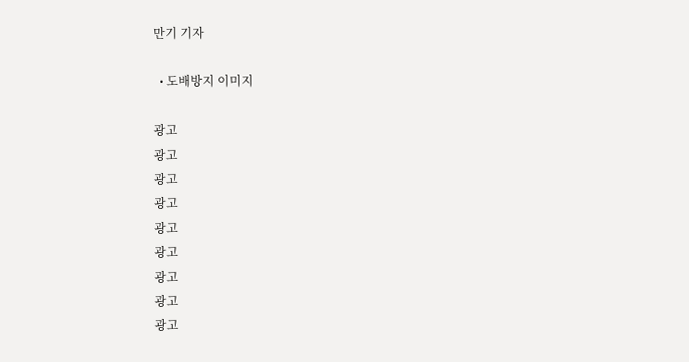만기 기자

  • 도배방지 이미지

광고
광고
광고
광고
광고
광고
광고
광고
광고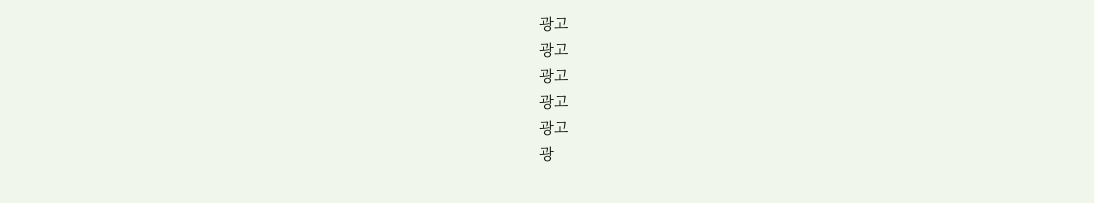광고
광고
광고
광고
광고
광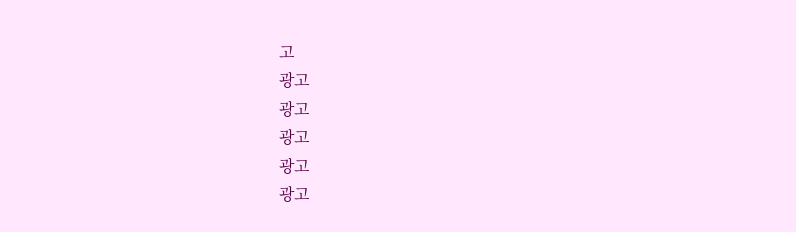고
광고
광고
광고
광고
광고